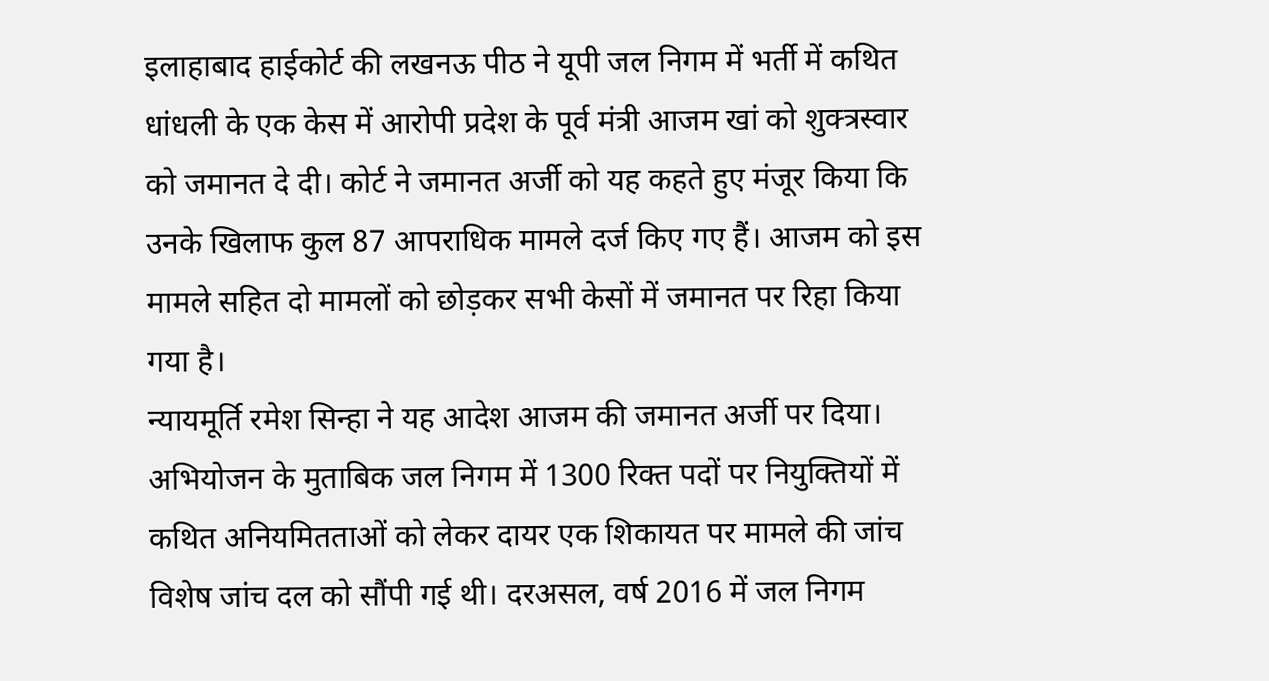इलाहाबाद हाईकोर्ट की लखनऊ पीठ ने यूपी जल निगम में भर्ती में कथित धांधली के एक केस में आरोपी प्रदेश के पूर्व मंत्री आजम खां को शुक्त्रस्वार को जमानत दे दी। कोर्ट ने जमानत अर्जी को यह कहते हुए मंजूर किया कि उनके खिलाफ कुल 87 आपराधिक मामले दर्ज किए गए हैं। आजम को इस मामले सहित दो मामलों को छोड़कर सभी केसों में जमानत पर रिहा किया गया है।
न्यायमूर्ति रमेश सिन्हा ने यह आदेश आजम की जमानत अर्जी पर दिया। अभियोजन के मुताबिक जल निगम में 1300 रिक्त पदों पर नियुक्तियों में कथित अनियमितताओं को लेकर दायर एक शिकायत पर मामले की जांच विशेष जांच दल को सौंपी गई थी। दरअसल, वर्ष 2016 में जल निगम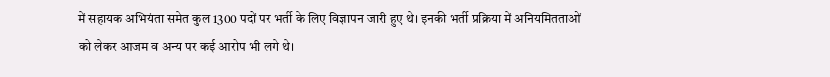में सहायक अभियंता समेत कुल 1300 पदों पर भर्ती के लिए विज्ञापन जारी हुए थे। इनकी भर्ती प्रक्रिया में अनियमितताओं को लेकर आजम व अन्य पर कई आरोप भी लगे थे।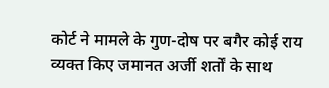कोर्ट ने मामले के गुण-दोष पर बगैर कोई राय व्यक्त किए जमानत अर्जी शर्तों के साथ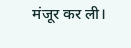मंजूर कर ली।